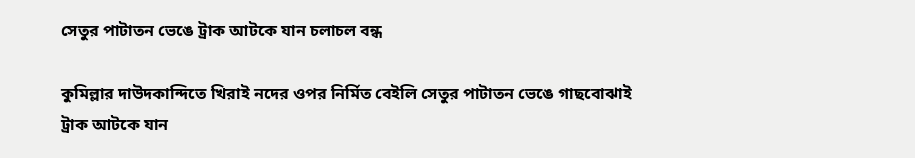সেতুর পাটাতন ভেঙে ট্রাক আটকে যান চলাচল বন্ধ

কুমিল্লার দাউদকান্দিতে খিরাই নদের ওপর নির্মিত বেইলি সেতুর পাটাতন ভেঙে গাছবোঝাই ট্রাক আটকে যান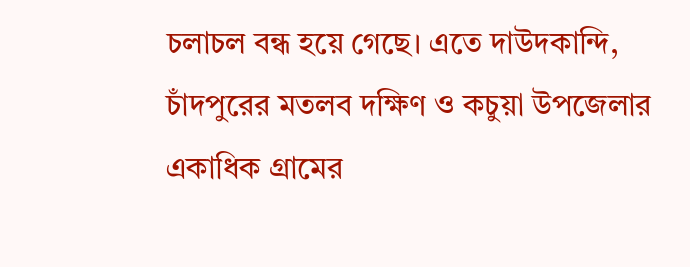চলাচল বন্ধ হয়ে গেছে। এতে দাউদকান্দি, চাঁদপুরের মতলব দক্ষিণ ও কচুয়া উপজেলার একাধিক গ্রামের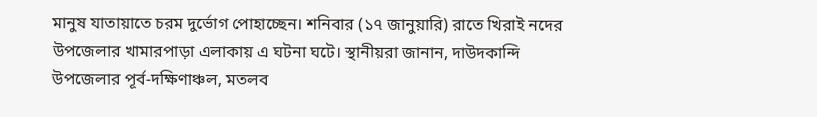মানুষ যাতায়াতে চরম দুর্ভোগ পোহাচ্ছেন। শনিবার (১৭ জানুয়ারি) রাতে খিরাই নদের উপজেলার খামারপাড়া এলাকায় এ ঘটনা ঘটে। স্থানীয়রা জানান, দাউদকান্দি উপজেলার পূর্ব-দক্ষিণাঞ্চল, মতলব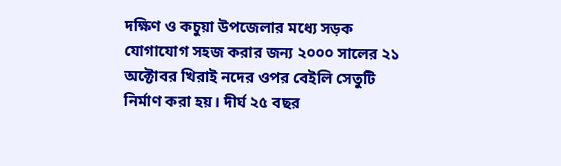দক্ষিণ ও কচুয়া উপজেলার মধ্যে সড়ক যোগাযোগ সহজ করার জন্য ২০০০ সালের ২১ অক্টোবর খিরাই নদের ওপর বেইলি সেতুটি নির্মাণ করা হয়। দীর্ঘ ২৫ বছর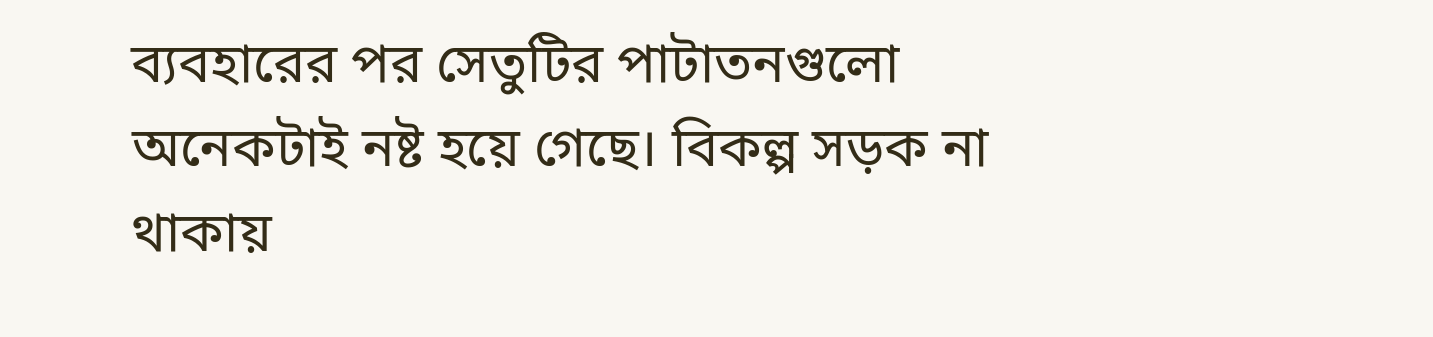ব্যবহারের পর সেতুটির পাটাতনগুলো অনেকটাই নষ্ট হয়ে গেছে। বিকল্প সড়ক না থাকায়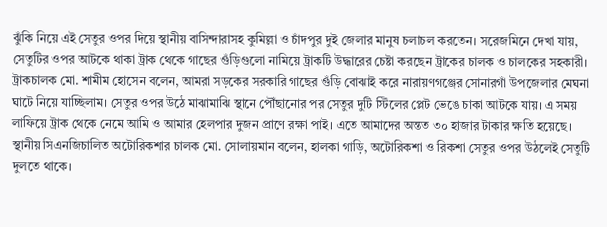ঝুঁকি নিয়ে এই সেতুর ওপর দিয়ে স্থানীয় বাসিন্দারাসহ কুমিল্লা ও চাঁদপুর দুই জেলার মানুষ চলাচল করতেন। সরেজমিনে দেখা যায়, সেতুটির ওপর আটকে থাকা ট্রাক থেকে গাছের গুঁড়িগুলো নামিয়ে ট্রাকটি উদ্ধারের চেষ্টা করছেন ট্রাকের চালক ও চালকের সহকারী। ট্রাকচালক মো. শামীম হোসেন বলেন, আমরা সড়কের সরকারি গাছের গুঁড়ি বোঝাই করে নারায়ণগঞ্জের সোনারগাঁ উপজেলার মেঘনা ঘাটে নিয়ে যাচ্ছিলাম। সেতুর ওপর উঠে মাঝামাঝি স্থানে পৌঁছানোর পর সেতুর দুটি স্টিলের প্লেট ভেঙে চাকা আটকে যায়। এ সময় লাফিয়ে ট্রাক থেকে নেমে আমি ও আমার হেলপার দুজন প্রাণে রক্ষা পাই। এতে আমাদের অন্তত ৩০ হাজার টাকার ক্ষতি হয়েছে। স্থানীয় সিএনজিচালিত অটোরিকশার চালক মো. সোলায়মান বলেন, হালকা গাড়ি, অটোরিকশা ও রিকশা সেতুর ওপর উঠলেই সেতুটি দুলতে থাকে।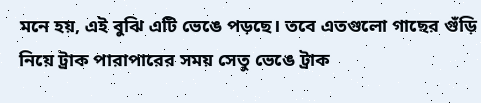মনে হয়, এই বুঝি এটি ভেঙে পড়ছে। তবে এতগুলো গাছের গুঁড়ি নিয়ে ট্রাক পারাপারের সময় সেতু ভেঙে ট্রাক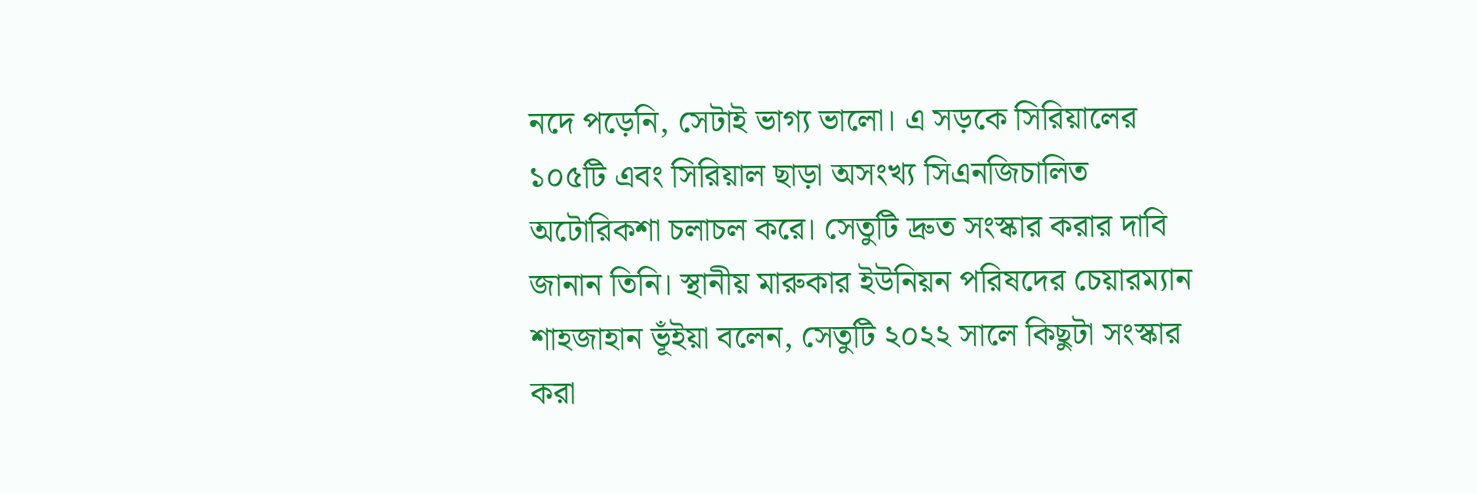নদে পড়েনি, সেটাই ভাগ্য ভালো। এ সড়কে সিরিয়ালের ১০৫টি এবং সিরিয়াল ছাড়া অসংখ্য সিএনজিচালিত অটোরিকশা চলাচল করে। সেতুটি দ্রুত সংস্কার করার দাবি জানান তিনি। স্থানীয় মারুকার ইউনিয়ন পরিষদের চেয়ারম্যান শাহজাহান ভূঁইয়া বলেন, সেতুটি ২০২২ সালে কিছুটা সংস্কার করা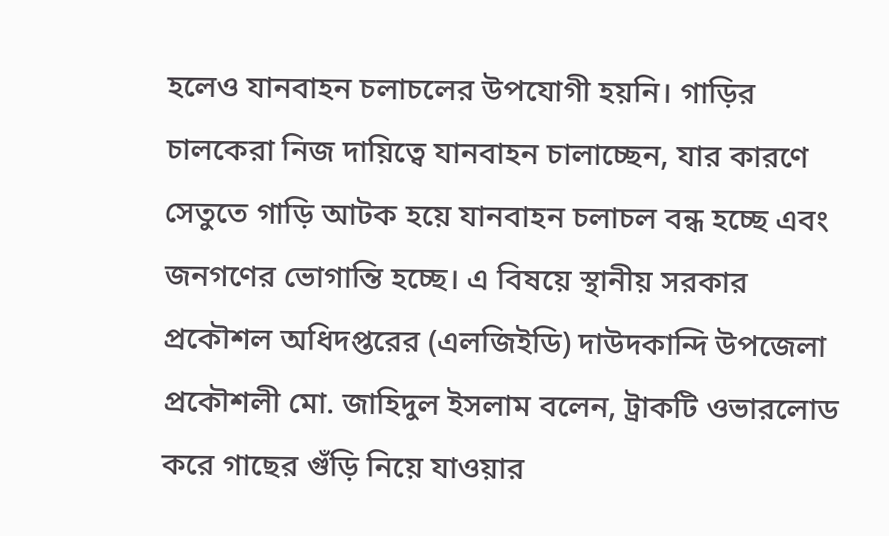হলেও যানবাহন চলাচলের উপযোগী হয়নি। গাড়ির চালকেরা নিজ দায়িত্বে যানবাহন চালাচ্ছেন, যার কারণে সেতুতে গাড়ি আটক হয়ে যানবাহন চলাচল বন্ধ হচ্ছে এবং জনগণের ভোগান্তি হচ্ছে। এ বিষয়ে স্থানীয় সরকার প্রকৌশল অধিদপ্তরের (এলজিইডি) দাউদকান্দি উপজেলা প্রকৌশলী মো. জাহিদুল ইসলাম বলেন, ট্রাকটি ওভারলোড করে গাছের গুঁড়ি নিয়ে যাওয়ার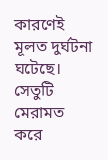কারণেই মূলত দুর্ঘটনা ঘটেছে। সেতুটি মেরামত করে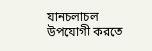যানচলাচল উপযোগী করতে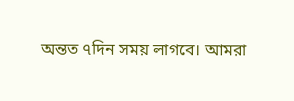অন্তত ৭দিন সময় লাগবে। আমরা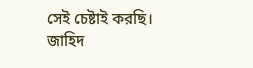সেই চেষ্টাই করছি। জাহিদ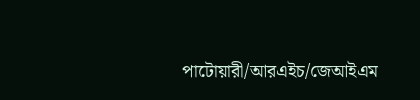পাটোয়ারী/আরএইচ/জেআইএম